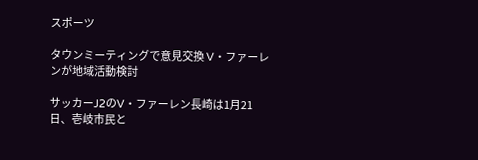スポーツ

タウンミーティングで意見交換 V・ファーレンが地域活動検討

サッカーJ2のV・ファーレン長崎は1月21日、壱岐市民と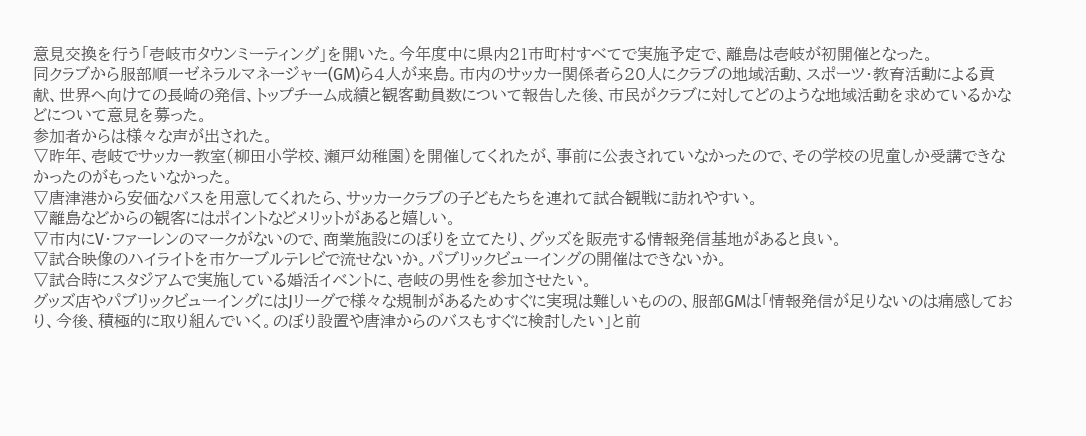意見交換を行う「壱岐市タウンミーティング」を開いた。今年度中に県内21市町村すべてで実施予定で、離島は壱岐が初開催となった。
同クラブから服部順一ゼネラルマネージャー(GM)ら4人が来島。市内のサッカー関係者ら20人にクラブの地域活動、スポーツ・教育活動による貢献、世界へ向けての長崎の発信、トップチーム成績と観客動員数について報告した後、市民がクラブに対してどのような地域活動を求めているかなどについて意見を募った。
参加者からは様々な声が出された。
▽昨年、壱岐でサッカー教室(柳田小学校、瀬戸幼稚園)を開催してくれたが、事前に公表されていなかったので、その学校の児童しか受講できなかったのがもったいなかった。
▽唐津港から安価なバスを用意してくれたら、サッカークラブの子どもたちを連れて試合観戦に訪れやすい。
▽離島などからの観客にはポイントなどメリットがあると嬉しい。
▽市内にV・ファーレンのマークがないので、商業施設にのぼりを立てたり、グッズを販売する情報発信基地があると良い。
▽試合映像のハイライトを市ケーブルテレビで流せないか。パブリックビューイングの開催はできないか。
▽試合時にスタジアムで実施している婚活イベントに、壱岐の男性を参加させたい。
グッズ店やパブリックビューイングにはJリーグで様々な規制があるためすぐに実現は難しいものの、服部GMは「情報発信が足りないのは痛感しており、今後、積極的に取り組んでいく。のぼり設置や唐津からのバスもすぐに検討したい」と前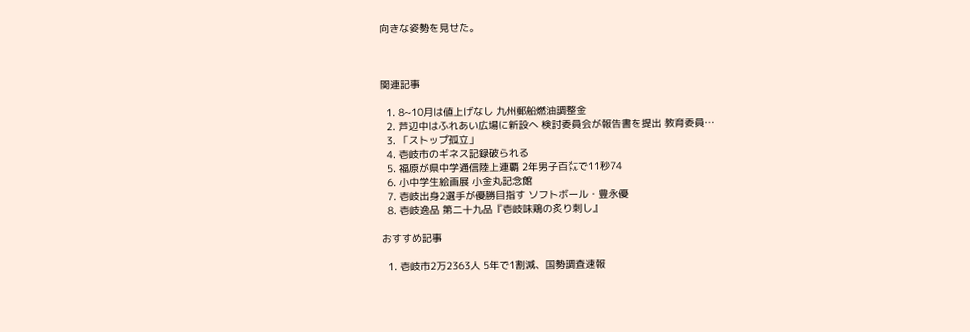向きな姿勢を見せた。



関連記事

  1. 8~10月は値上げなし 九州郵船燃油調整金
  2. 芦辺中はふれあい広場に新設へ 検討委員会が報告書を提出 教育委員…
  3. 「ストップ孤立」
  4. 壱岐市のギネス記録破られる
  5. 福原が県中学通信陸上連覇 2年男子百㍍で11秒74
  6. 小中学生絵画展 小金丸記念館
  7. 壱岐出身2選手が優勝目指す ソフトボール・豊永優
  8. 壱岐逸品 第二十九品『壱岐味鶏の炙り刺し』

おすすめ記事

  1. 壱岐市2万2363人 5年で1割減、国勢調査速報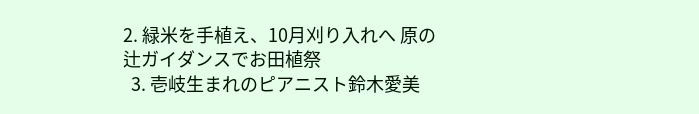2. 緑米を手植え、10月刈り入れへ 原の辻ガイダンスでお田植祭
  3. 壱岐生まれのピアニスト鈴木愛美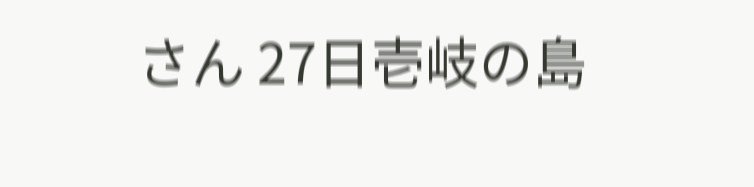さん 27日壱岐の島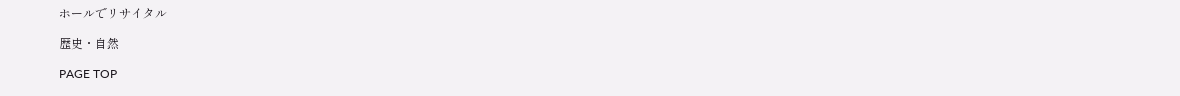ホールでリサイタル

歴史・自然

PAGE TOP